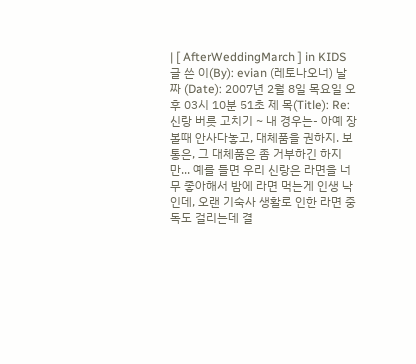| [ AfterWeddingMarch ] in KIDS 글 쓴 이(By): evian (레토나오너) 날 짜 (Date): 2007년 2월 8일 목요일 오후 03시 10분 51초 제 목(Title): Re: 신랑 버릇 고치기 ~ 내 경우는- 아예 장볼때 안사다놓고, 대체품을 권하지. 보통은, 그 대체품은 좀 거부하긴 하지만... 예를 들면 우리 신랑은 라면을 너무 좋아해서 밤에 라면 먹는게 인생 낙인데, 오랜 기숙사 생활로 인한 라면 중독도 걸리는데 결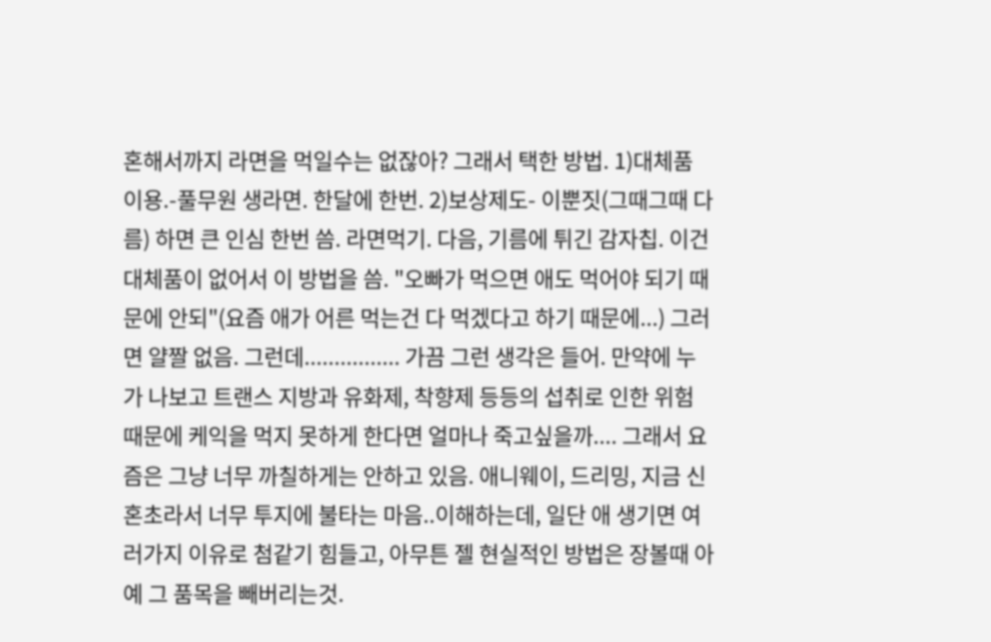혼해서까지 라면을 먹일수는 없잖아? 그래서 택한 방법. 1)대체품 이용.-풀무원 생라면. 한달에 한번. 2)보상제도- 이뿐짓(그때그때 다름) 하면 큰 인심 한번 씀. 라면먹기. 다음, 기름에 튀긴 감자칩. 이건 대체품이 없어서 이 방법을 씀. "오빠가 먹으면 애도 먹어야 되기 때문에 안되"(요즘 애가 어른 먹는건 다 먹겠다고 하기 때문에...) 그러면 얄짤 없음. 그런데................ 가끔 그런 생각은 들어. 만약에 누가 나보고 트랜스 지방과 유화제, 착향제 등등의 섭취로 인한 위험 때문에 케익을 먹지 못하게 한다면 얼마나 죽고싶을까.... 그래서 요즘은 그냥 너무 까칠하게는 안하고 있음. 애니웨이, 드리밍, 지금 신혼초라서 너무 투지에 불타는 마음..이해하는데, 일단 애 생기면 여러가지 이유로 첨같기 힘들고, 아무튼 젤 현실적인 방법은 장볼때 아예 그 품목을 빼버리는것.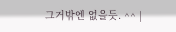그거밖엔 없을듯. ^^ |